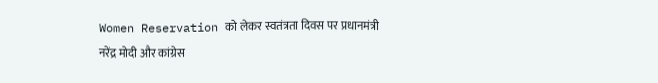Women Reservation को लेकर स्वतंत्रता दिवस पर प्रधानमंत्री नरेंद्र मोदी और कांग्रेस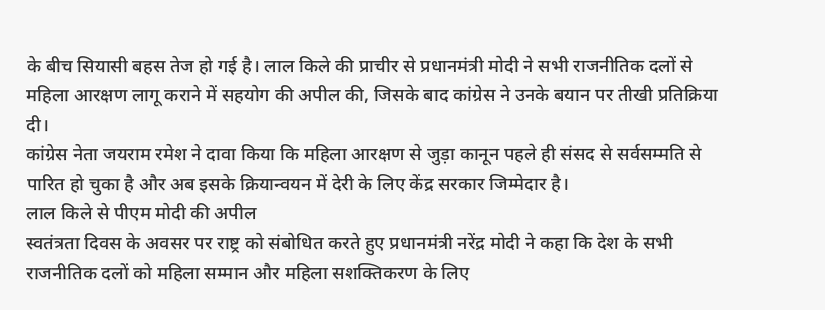के बीच सियासी बहस तेज हो गई है। लाल किले की प्राचीर से प्रधानमंत्री मोदी ने सभी राजनीतिक दलों से महिला आरक्षण लागू कराने में सहयोग की अपील की, जिसके बाद कांग्रेस ने उनके बयान पर तीखी प्रतिक्रिया दी।
कांग्रेस नेता जयराम रमेश ने दावा किया कि महिला आरक्षण से जुड़ा कानून पहले ही संसद से सर्वसम्मति से पारित हो चुका है और अब इसके क्रियान्वयन में देरी के लिए केंद्र सरकार जिम्मेदार है।
लाल किले से पीएम मोदी की अपील
स्वतंत्रता दिवस के अवसर पर राष्ट्र को संबोधित करते हुए प्रधानमंत्री नरेंद्र मोदी ने कहा कि देश के सभी राजनीतिक दलों को महिला सम्मान और महिला सशक्तिकरण के लिए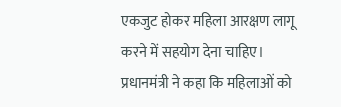एकजुट होकर महिला आरक्षण लागू करने में सहयोग देना चाहिए।
प्रधानमंत्री ने कहा कि महिलाओं को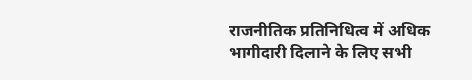राजनीतिक प्रतिनिधित्व में अधिक भागीदारी दिलाने के लिए सभी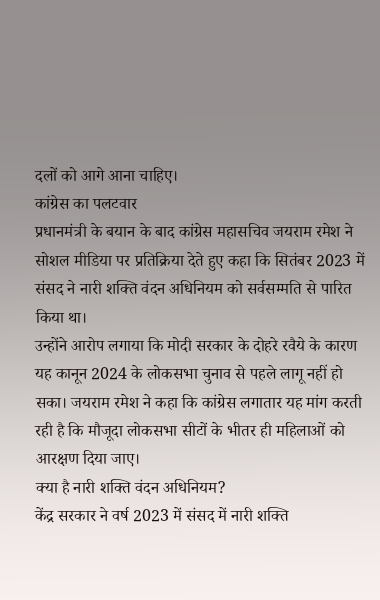दलों को आगे आना चाहिए।
कांग्रेस का पलटवार
प्रधानमंत्री के बयान के बाद कांग्रेस महासचिव जयराम रमेश ने सोशल मीडिया पर प्रतिक्रिया देते हुए कहा कि सितंबर 2023 में संसद ने नारी शक्ति वंदन अधिनियम को सर्वसम्मति से पारित किया था।
उन्होंने आरोप लगाया कि मोदी सरकार के दोहरे रवैये के कारण यह कानून 2024 के लोकसभा चुनाव से पहले लागू नहीं हो सका। जयराम रमेश ने कहा कि कांग्रेस लगातार यह मांग करती रही है कि मौजूदा लोकसभा सीटों के भीतर ही महिलाओं को आरक्षण दिया जाए।
क्या है नारी शक्ति वंदन अधिनियम?
केंद्र सरकार ने वर्ष 2023 में संसद में नारी शक्ति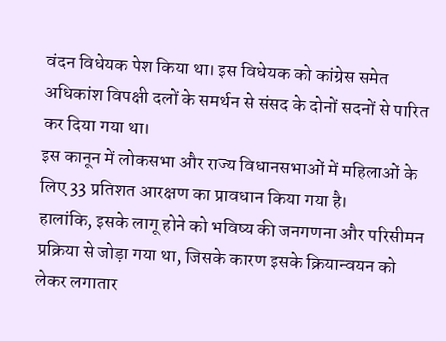वंदन विधेयक पेश किया था। इस विधेयक को कांग्रेस समेत अधिकांश विपक्षी दलों के समर्थन से संसद के दोनों सदनों से पारित कर दिया गया था।
इस कानून में लोकसभा और राज्य विधानसभाओं में महिलाओं के लिए 33 प्रतिशत आरक्षण का प्रावधान किया गया है।
हालांकि, इसके लागू होने को भविष्य की जनगणना और परिसीमन प्रक्रिया से जोड़ा गया था, जिसके कारण इसके क्रियान्वयन को लेकर लगातार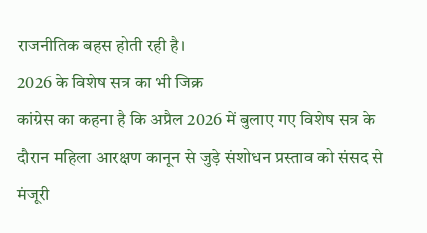राजनीतिक बहस होती रही है।
2026 के विशेष सत्र का भी जिक्र
कांग्रेस का कहना है कि अप्रैल 2026 में बुलाए गए विशेष सत्र के दौरान महिला आरक्षण कानून से जुड़े संशोधन प्रस्ताव को संसद से मंजूरी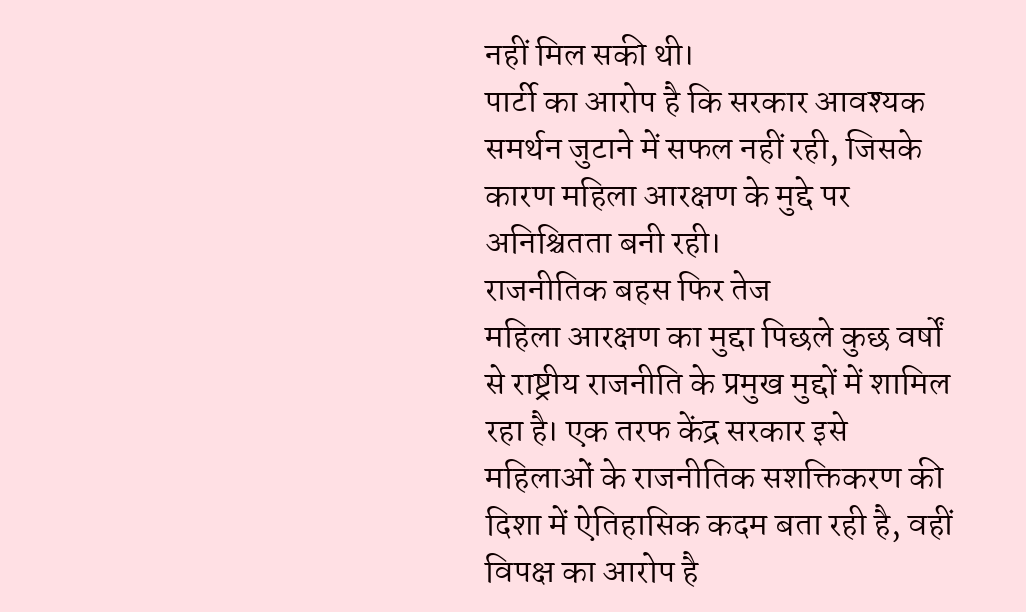नहीं मिल सकी थी।
पार्टी का आरोप है कि सरकार आवश्यक समर्थन जुटाने में सफल नहीं रही, जिसके कारण महिला आरक्षण के मुद्दे पर अनिश्चितता बनी रही।
राजनीतिक बहस फिर तेज
महिला आरक्षण का मुद्दा पिछले कुछ वर्षों से राष्ट्रीय राजनीति के प्रमुख मुद्दों में शामिल रहा है। एक तरफ केंद्र सरकार इसे महिलाओं के राजनीतिक सशक्तिकरण की दिशा में ऐतिहासिक कदम बता रही है, वहीं विपक्ष का आरोप है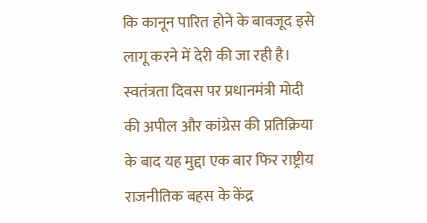कि कानून पारित होने के बावजूद इसे लागू करने में देरी की जा रही है।
स्वतंत्रता दिवस पर प्रधानमंत्री मोदी की अपील और कांग्रेस की प्रतिक्रिया के बाद यह मुद्दा एक बार फिर राष्ट्रीय राजनीतिक बहस के केंद्र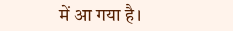में आ गया है।